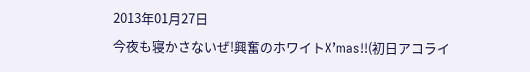2013年01月27日
今夜も寝かさないぜ!興奮のホワイトX’mas!!(初日アコライ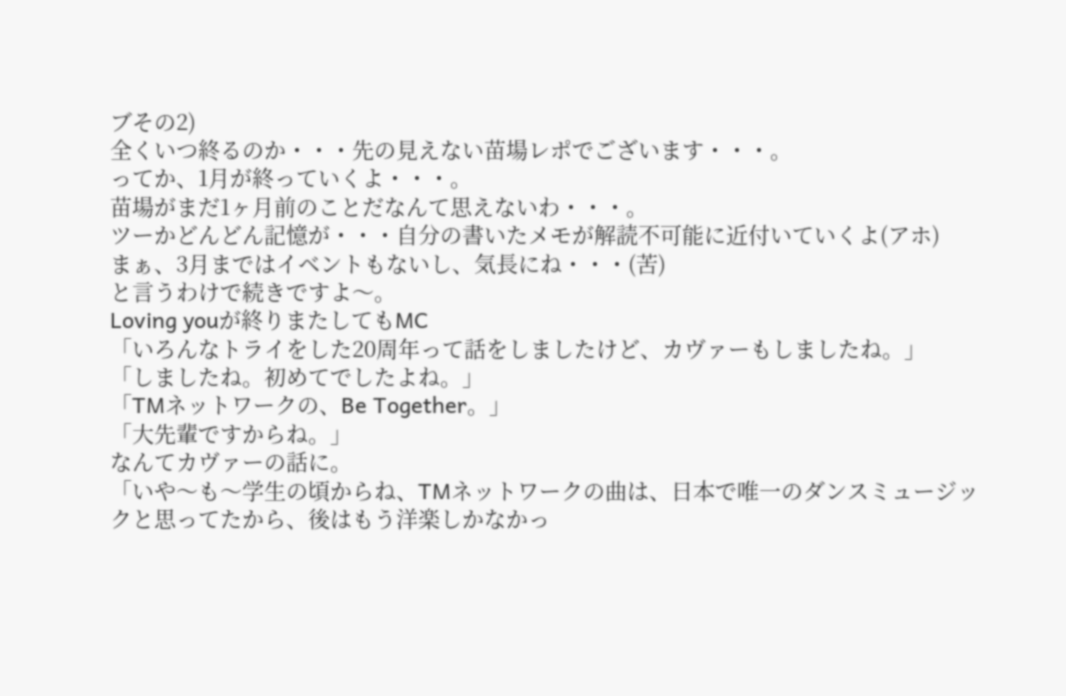ブその2)
全くいつ終るのか・・・先の見えない苗場レポでございます・・・。
ってか、1月が終っていくよ・・・。
苗場がまだ1ヶ月前のことだなんて思えないわ・・・。
ツーかどんどん記憶が・・・自分の書いたメモが解読不可能に近付いていくよ(アホ)
まぁ、3月まではイベントもないし、気長にね・・・(苦)
と言うわけで続きですよ〜。
Loving youが終りまたしてもMC
「いろんなトライをした20周年って話をしましたけど、カヴァーもしましたね。」
「しましたね。初めてでしたよね。」
「TMネットワークの、Be Together。」
「大先輩ですからね。」
なんてカヴァーの話に。
「いや〜も〜学生の頃からね、TMネットワークの曲は、日本で唯一のダンスミュージックと思ってたから、後はもう洋楽しかなかっ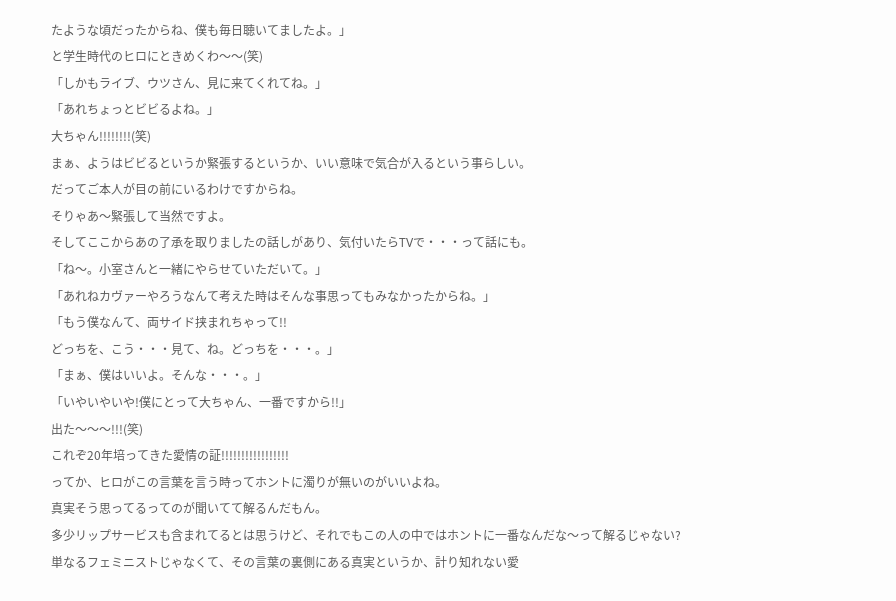たような頃だったからね、僕も毎日聴いてましたよ。」
と学生時代のヒロにときめくわ〜〜(笑)
「しかもライブ、ウツさん、見に来てくれてね。」
「あれちょっとビビるよね。」
大ちゃん!!!!!!!!(笑)
まぁ、ようはビビるというか緊張するというか、いい意味で気合が入るという事らしい。
だってご本人が目の前にいるわけですからね。
そりゃあ〜緊張して当然ですよ。
そしてここからあの了承を取りましたの話しがあり、気付いたらTVで・・・って話にも。
「ね〜。小室さんと一緒にやらせていただいて。」
「あれねカヴァーやろうなんて考えた時はそんな事思ってもみなかったからね。」
「もう僕なんて、両サイド挟まれちゃって!!
どっちを、こう・・・見て、ね。どっちを・・・。」
「まぁ、僕はいいよ。そんな・・・。」
「いやいやいや!僕にとって大ちゃん、一番ですから!!」
出た〜〜〜!!!(笑)
これぞ20年培ってきた愛情の証!!!!!!!!!!!!!!!!!
ってか、ヒロがこの言葉を言う時ってホントに濁りが無いのがいいよね。
真実そう思ってるってのが聞いてて解るんだもん。
多少リップサービスも含まれてるとは思うけど、それでもこの人の中ではホントに一番なんだな〜って解るじゃない?
単なるフェミニストじゃなくて、その言葉の裏側にある真実というか、計り知れない愛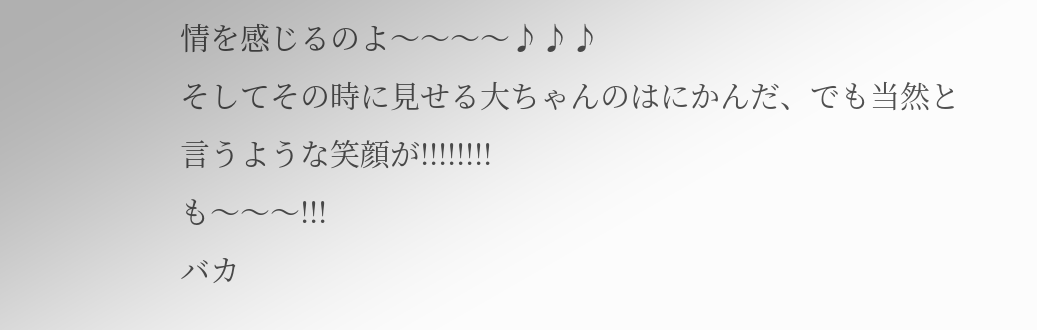情を感じるのよ〜〜〜〜♪♪♪
そしてその時に見せる大ちゃんのはにかんだ、でも当然と言うような笑顔が!!!!!!!!
も〜〜〜!!!
バカ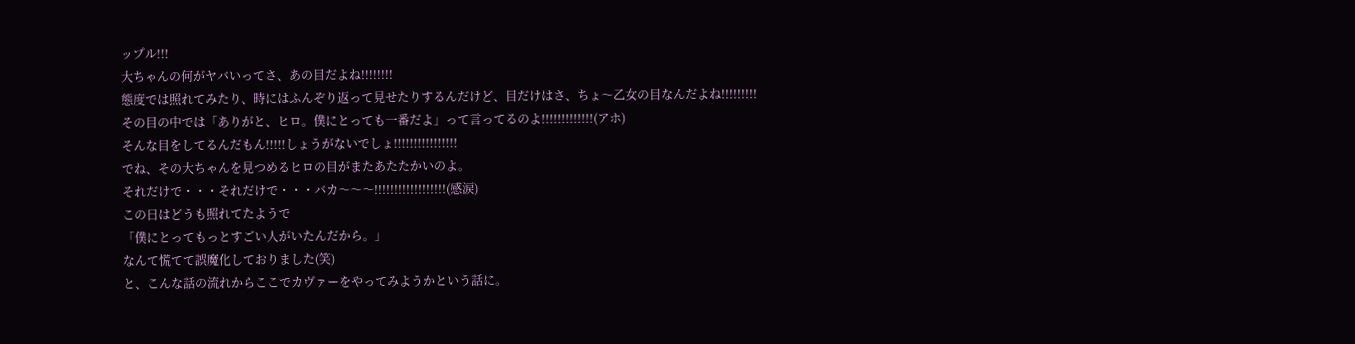ップル!!!
大ちゃんの何がヤバいってさ、あの目だよね!!!!!!!!
態度では照れてみたり、時にはふんぞり返って見せたりするんだけど、目だけはさ、ちょ〜乙女の目なんだよね!!!!!!!!!
その目の中では「ありがと、ヒロ。僕にとっても一番だよ」って言ってるのよ!!!!!!!!!!!!!(アホ)
そんな目をしてるんだもん!!!!!しょうがないでしょ!!!!!!!!!!!!!!!!
でね、その大ちゃんを見つめるヒロの目がまたあたたかいのよ。
それだけで・・・それだけで・・・バカ〜〜〜!!!!!!!!!!!!!!!!!!(感涙)
この日はどうも照れてたようで
「僕にとってもっとすごい人がいたんだから。」
なんて慌てて誤魔化しておりました(笑)
と、こんな話の流れからここでカヴァーをやってみようかという話に。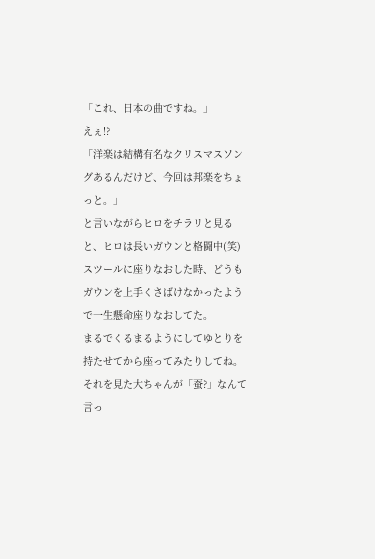「これ、日本の曲ですね。」
えぇ!?
「洋楽は結構有名なクリスマスソングあるんだけど、今回は邦楽をちょっと。」
と言いながらヒロをチラリと見ると、ヒロは長いガウンと格闘中(笑)
スツールに座りなおした時、どうもガウンを上手くさばけなかったようで一生懸命座りなおしてた。
まるでくるまるようにしてゆとりを持たせてから座ってみたりしてね。
それを見た大ちゃんが「蚕?」なんて言っ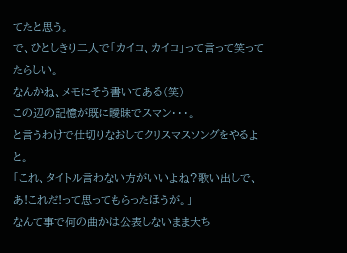てたと思う。
で、ひとしきり二人で「カイコ、カイコ」って言って笑ってたらしい。
なんかね、メモにそう書いてある(笑)
この辺の記憶が既に曖昧でスマン・・・。
と言うわけで仕切りなおしてクリスマスソングをやるよと。
「これ、タイトル言わない方がいいよね?歌い出しで、あ!これだ!って思ってもらったほうが。」
なんて事で何の曲かは公表しないまま大ち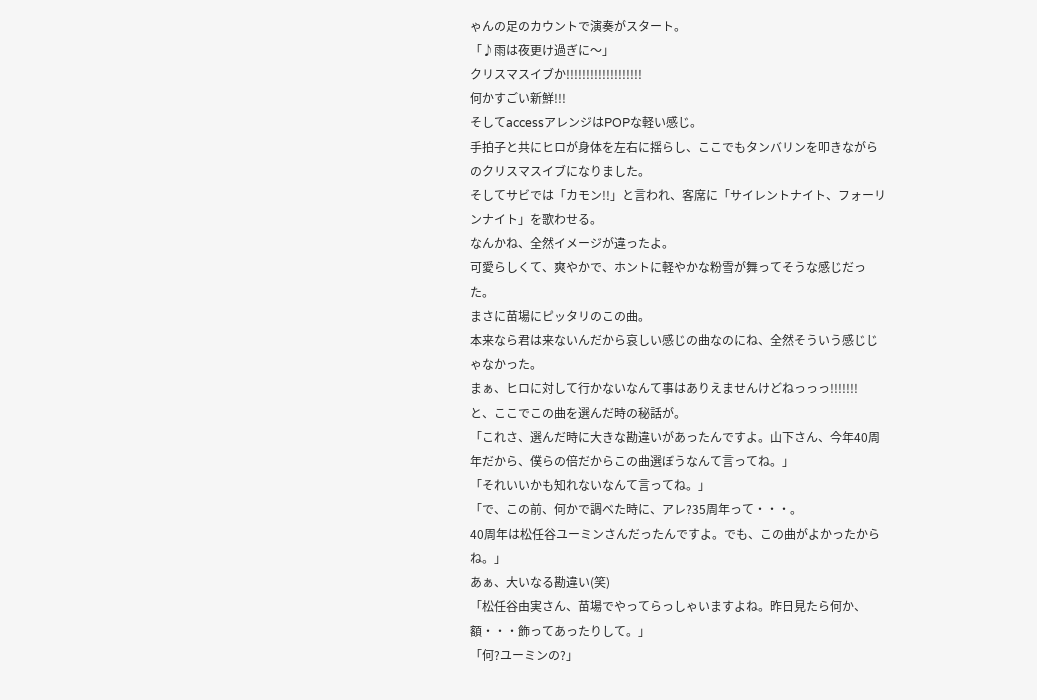ゃんの足のカウントで演奏がスタート。
「♪雨は夜更け過ぎに〜」
クリスマスイブか!!!!!!!!!!!!!!!!!!!
何かすごい新鮮!!!
そしてaccessアレンジはPOPな軽い感じ。
手拍子と共にヒロが身体を左右に揺らし、ここでもタンバリンを叩きながらのクリスマスイブになりました。
そしてサビでは「カモン!!」と言われ、客席に「サイレントナイト、フォーリンナイト」を歌わせる。
なんかね、全然イメージが違ったよ。
可愛らしくて、爽やかで、ホントに軽やかな粉雪が舞ってそうな感じだった。
まさに苗場にピッタリのこの曲。
本来なら君は来ないんだから哀しい感じの曲なのにね、全然そういう感じじゃなかった。
まぁ、ヒロに対して行かないなんて事はありえませんけどねっっっ!!!!!!!
と、ここでこの曲を選んだ時の秘話が。
「これさ、選んだ時に大きな勘違いがあったんですよ。山下さん、今年40周年だから、僕らの倍だからこの曲選ぼうなんて言ってね。」
「それいいかも知れないなんて言ってね。」
「で、この前、何かで調べた時に、アレ?35周年って・・・。
40周年は松任谷ユーミンさんだったんですよ。でも、この曲がよかったからね。」
あぁ、大いなる勘違い(笑)
「松任谷由実さん、苗場でやってらっしゃいますよね。昨日見たら何か、額・・・飾ってあったりして。」
「何?ユーミンの?」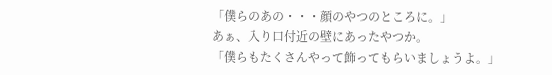「僕らのあの・・・顔のやつのところに。」
あぁ、入り口付近の壁にあったやつか。
「僕らもたくさんやって飾ってもらいましょうよ。」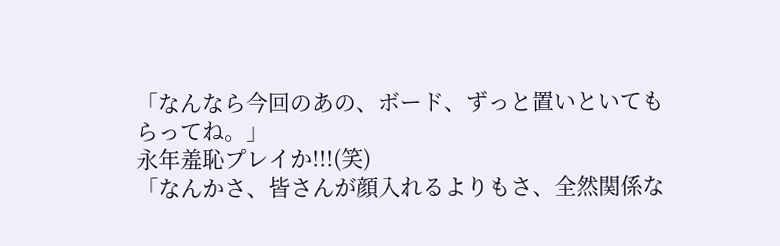「なんなら今回のあの、ボード、ずっと置いといてもらってね。」
永年羞恥プレイか!!!(笑)
「なんかさ、皆さんが顔入れるよりもさ、全然関係な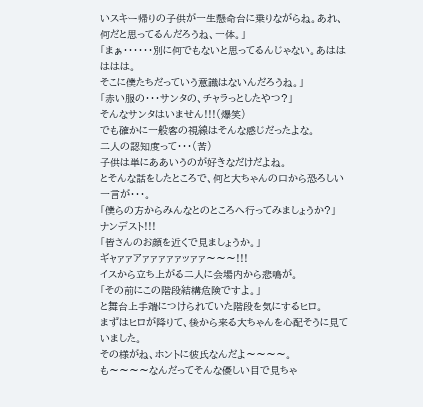いスキー帰りの子供が一生懸命台に乗りながらね。あれ、何だと思ってるんだろうね、一体。」
「まぁ・・・・・・別に何でもないと思ってるんじゃない。あははははは。
そこに僕たちだっていう意識はないんだろうね。」
「赤い服の・・・サンタの、チャラっとしたやつ?」
そんなサンタはいません!!!(爆笑)
でも確かに一般客の視線はそんな感じだったよな。
二人の認知度って・・・(苦)
子供は単にああいうのが好きなだけだよね。
とそんな話をしたところで、何と大ちゃんの口から恐ろしい一言が・・・。
「僕らの方からみんなとのところへ行ってみましょうか?」
ナンデスト!!!
「皆さんのお顔を近くで見ましょうか。」
ギャァァアァァァァァッァァ〜〜〜!!!
イスから立ち上がる二人に会場内から悲鳴が。
「その前にこの階段結構危険ですよ。」
と舞台上手端につけられていた階段を気にするヒロ。
まずはヒロが降りて、後から来る大ちゃんを心配そうに見ていました。
その様がね、ホントに彼氏なんだよ〜〜〜〜。
も〜〜〜〜なんだってそんな優しい目で見ちゃ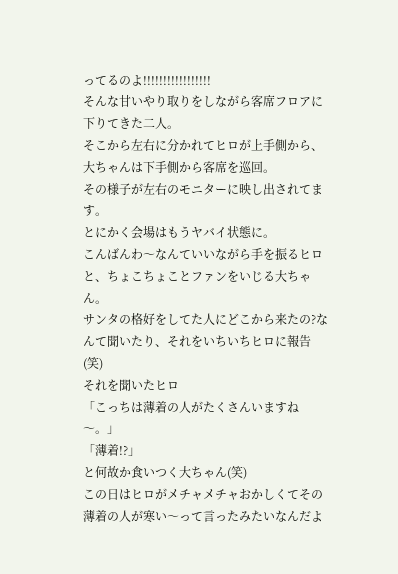ってるのよ!!!!!!!!!!!!!!!!!
そんな甘いやり取りをしながら客席フロアに下りてきた二人。
そこから左右に分かれてヒロが上手側から、大ちゃんは下手側から客席を巡回。
その様子が左右のモニターに映し出されてます。
とにかく会場はもうヤバイ状態に。
こんばんわ〜なんていいながら手を振るヒロと、ちょこちょことファンをいじる大ちゃん。
サンタの格好をしてた人にどこから来たの?なんて聞いたり、それをいちいちヒロに報告(笑)
それを聞いたヒロ
「こっちは薄着の人がたくさんいますね〜。」
「薄着!?」
と何故か食いつく大ちゃん(笑)
この日はヒロがメチャメチャおかしくてその薄着の人が寒い〜って言ったみたいなんだよ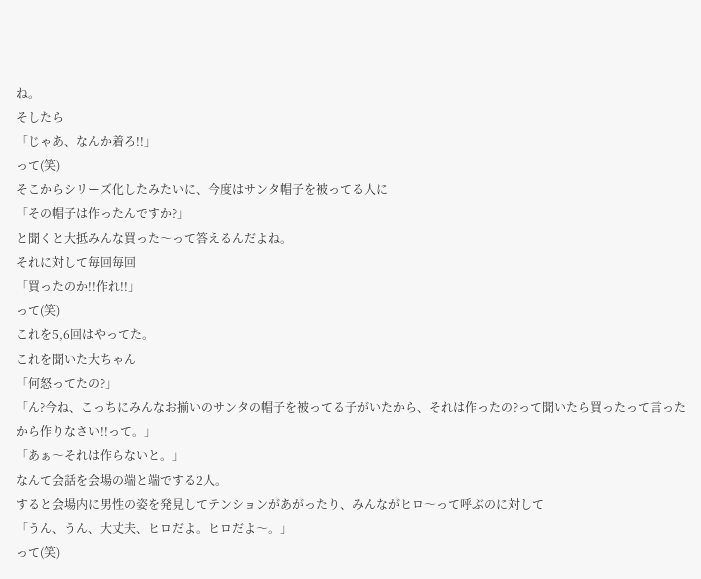ね。
そしたら
「じゃあ、なんか着ろ!!」
って(笑)
そこからシリーズ化したみたいに、今度はサンタ帽子を被ってる人に
「その帽子は作ったんですか?」
と聞くと大抵みんな買った〜って答えるんだよね。
それに対して毎回毎回
「買ったのか!!作れ!!」
って(笑)
これを5,6回はやってた。
これを聞いた大ちゃん
「何怒ってたの?」
「ん?今ね、こっちにみんなお揃いのサンタの帽子を被ってる子がいたから、それは作ったの?って聞いたら買ったって言ったから作りなさい!!って。」
「あぁ〜それは作らないと。」
なんて会話を会場の端と端でする2人。
すると会場内に男性の姿を発見してテンションがあがったり、みんながヒロ〜って呼ぶのに対して
「うん、うん、大丈夫、ヒロだよ。ヒロだよ〜。」
って(笑)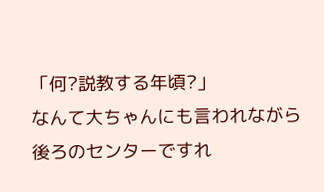「何?説教する年頃?」
なんて大ちゃんにも言われながら後ろのセンターですれ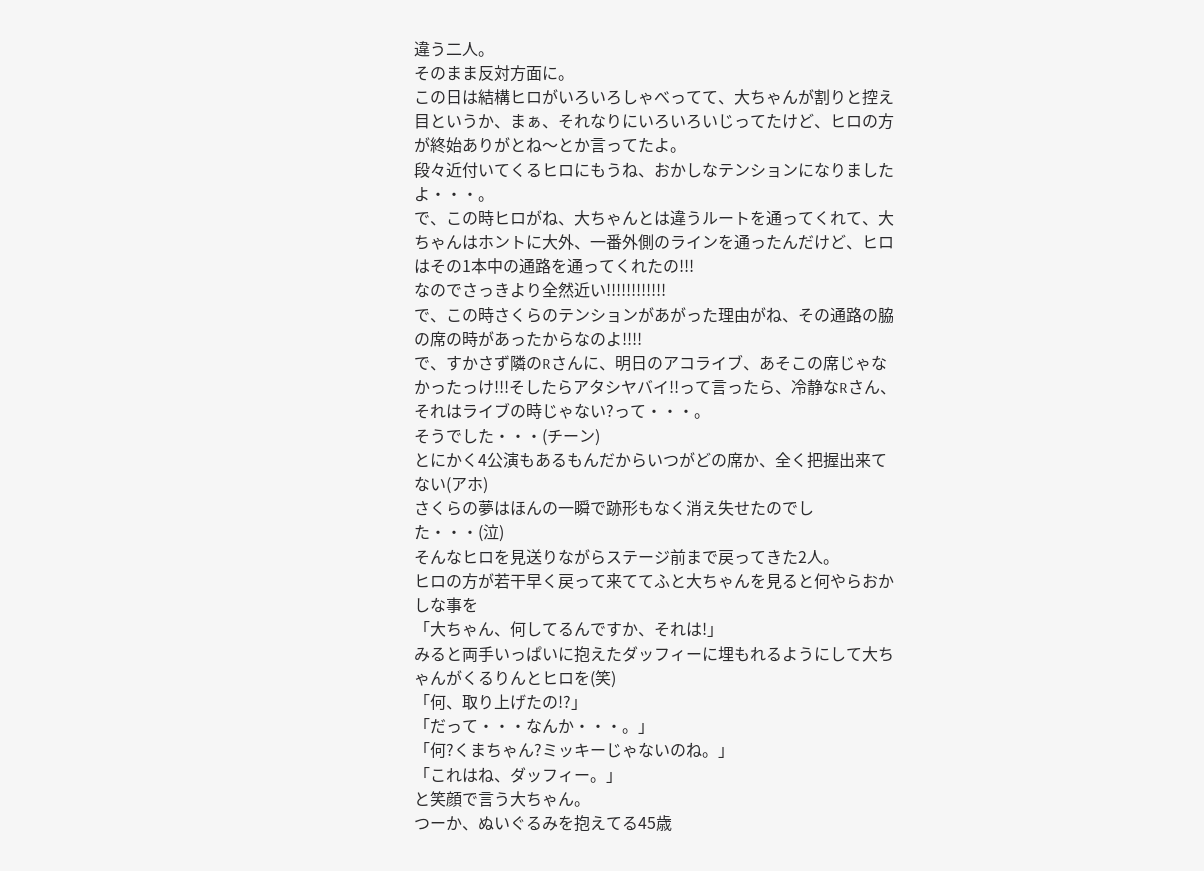違う二人。
そのまま反対方面に。
この日は結構ヒロがいろいろしゃべってて、大ちゃんが割りと控え目というか、まぁ、それなりにいろいろいじってたけど、ヒロの方が終始ありがとね〜とか言ってたよ。
段々近付いてくるヒロにもうね、おかしなテンションになりましたよ・・・。
で、この時ヒロがね、大ちゃんとは違うルートを通ってくれて、大ちゃんはホントに大外、一番外側のラインを通ったんだけど、ヒロはその1本中の通路を通ってくれたの!!!
なのでさっきより全然近い!!!!!!!!!!!!
で、この時さくらのテンションがあがった理由がね、その通路の脇の席の時があったからなのよ!!!!
で、すかさず隣のRさんに、明日のアコライブ、あそこの席じゃなかったっけ!!!そしたらアタシヤバイ!!って言ったら、冷静なRさん、それはライブの時じゃない?って・・・。
そうでした・・・(チーン)
とにかく4公演もあるもんだからいつがどの席か、全く把握出来てない(アホ)
さくらの夢はほんの一瞬で跡形もなく消え失せたのでした・・・(泣)
そんなヒロを見送りながらステージ前まで戻ってきた2人。
ヒロの方が若干早く戻って来ててふと大ちゃんを見ると何やらおかしな事を
「大ちゃん、何してるんですか、それは!」
みると両手いっぱいに抱えたダッフィーに埋もれるようにして大ちゃんがくるりんとヒロを(笑)
「何、取り上げたの!?」
「だって・・・なんか・・・。」
「何?くまちゃん?ミッキーじゃないのね。」
「これはね、ダッフィー。」
と笑顔で言う大ちゃん。
つーか、ぬいぐるみを抱えてる45歳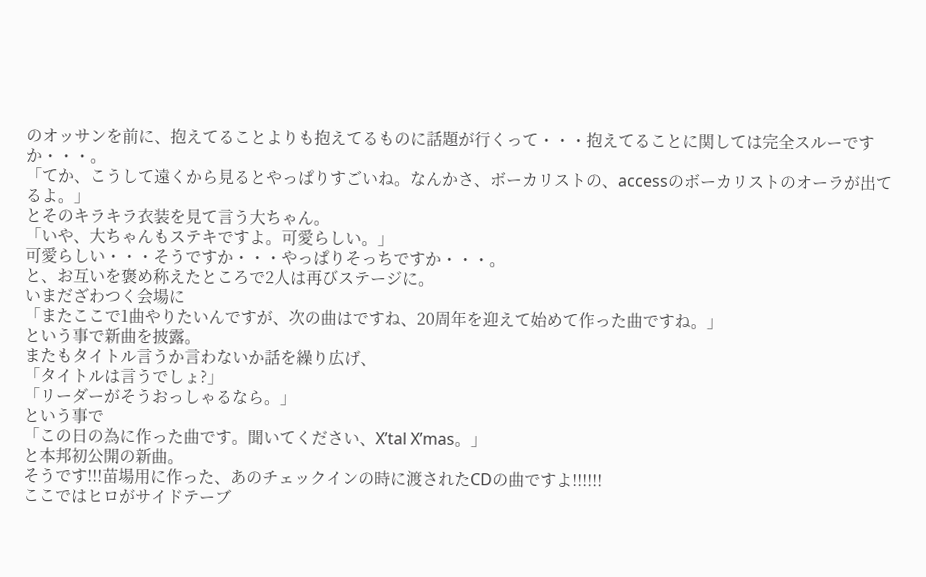のオッサンを前に、抱えてることよりも抱えてるものに話題が行くって・・・抱えてることに関しては完全スルーですか・・・。
「てか、こうして遠くから見るとやっぱりすごいね。なんかさ、ボーカリストの、accessのボーカリストのオーラが出てるよ。」
とそのキラキラ衣装を見て言う大ちゃん。
「いや、大ちゃんもステキですよ。可愛らしい。」
可愛らしい・・・そうですか・・・やっぱりそっちですか・・・。
と、お互いを褒め称えたところで2人は再びステージに。
いまだざわつく会場に
「またここで1曲やりたいんですが、次の曲はですね、20周年を迎えて始めて作った曲ですね。」
という事で新曲を披露。
またもタイトル言うか言わないか話を繰り広げ、
「タイトルは言うでしょ?」
「リーダーがそうおっしゃるなら。」
という事で
「この日の為に作った曲です。聞いてください、X’tal X’mas。」
と本邦初公開の新曲。
そうです!!!苗場用に作った、あのチェックインの時に渡されたCDの曲ですよ!!!!!!
ここではヒロがサイドテーブ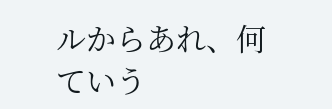ルからあれ、何ていう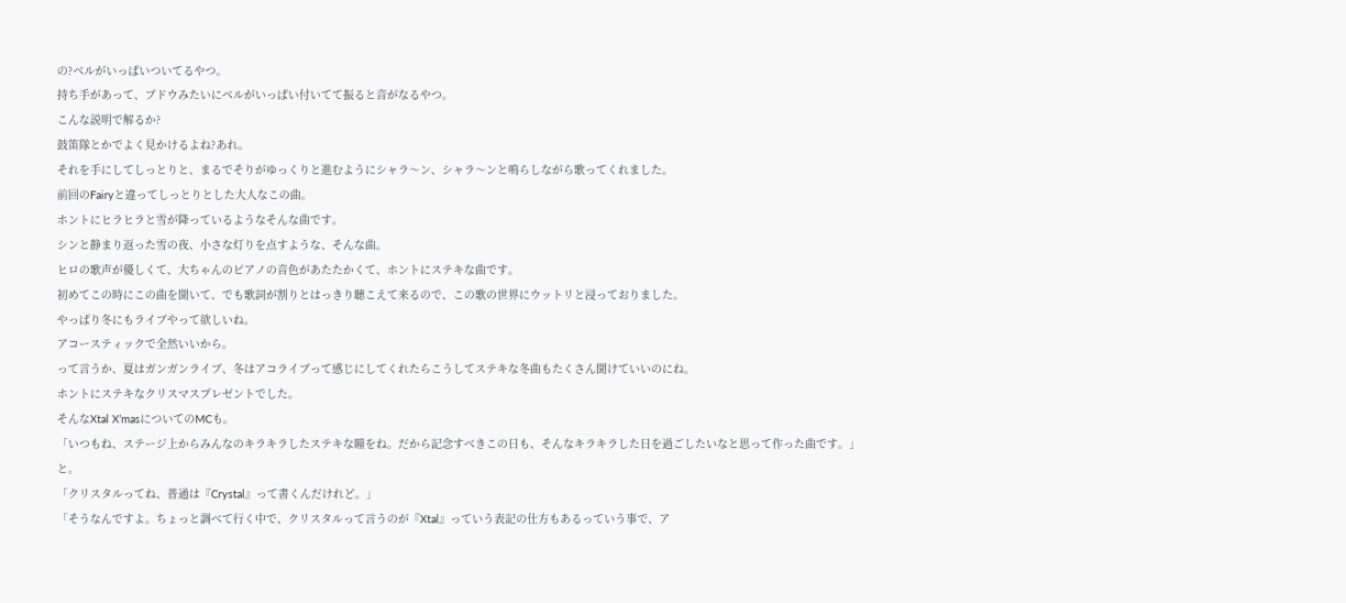の?ベルがいっぱいついてるやつ。
持ち手があって、ブドウみたいにベルがいっぱい付いてて振ると音がなるやつ。
こんな説明で解るか?
鼓笛隊とかでよく見かけるよね?あれ。
それを手にしてしっとりと、まるでそりがゆっくりと進むようにシャラ〜ン、シャラ〜ンと鳴らしながら歌ってくれました。
前回のFairyと違ってしっとりとした大人なこの曲。
ホントにヒラヒラと雪が降っているようなそんな曲です。
シンと静まり返った雪の夜、小さな灯りを点すような、そんな曲。
ヒロの歌声が優しくて、大ちゃんのピアノの音色があたたかくて、ホントにステキな曲です。
初めてこの時にこの曲を聞いて、でも歌詞が割りとはっきり聴こえて来るので、この歌の世界にウットリと浸っておりました。
やっぱり冬にもライブやって欲しいね。
アコースティックで全然いいから。
って言うか、夏はガンガンライブ、冬はアコライブって感じにしてくれたらこうしてステキな冬曲もたくさん聞けていいのにね。
ホントにステキなクリスマスプレゼントでした。
そんなXtal X’masについてのMCも。
「いつもね、ステージ上からみんなのキラキラしたステキな瞳をね。だから記念すべきこの日も、そんなキラキラした日を過ごしたいなと思って作った曲です。」
と。
「クリスタルってね、普通は『Crystal』って書くんだけれど。」
「そうなんですよ。ちょっと調べて行く中で、クリスタルって言うのが『Xtal』っていう表記の仕方もあるっていう事で、ア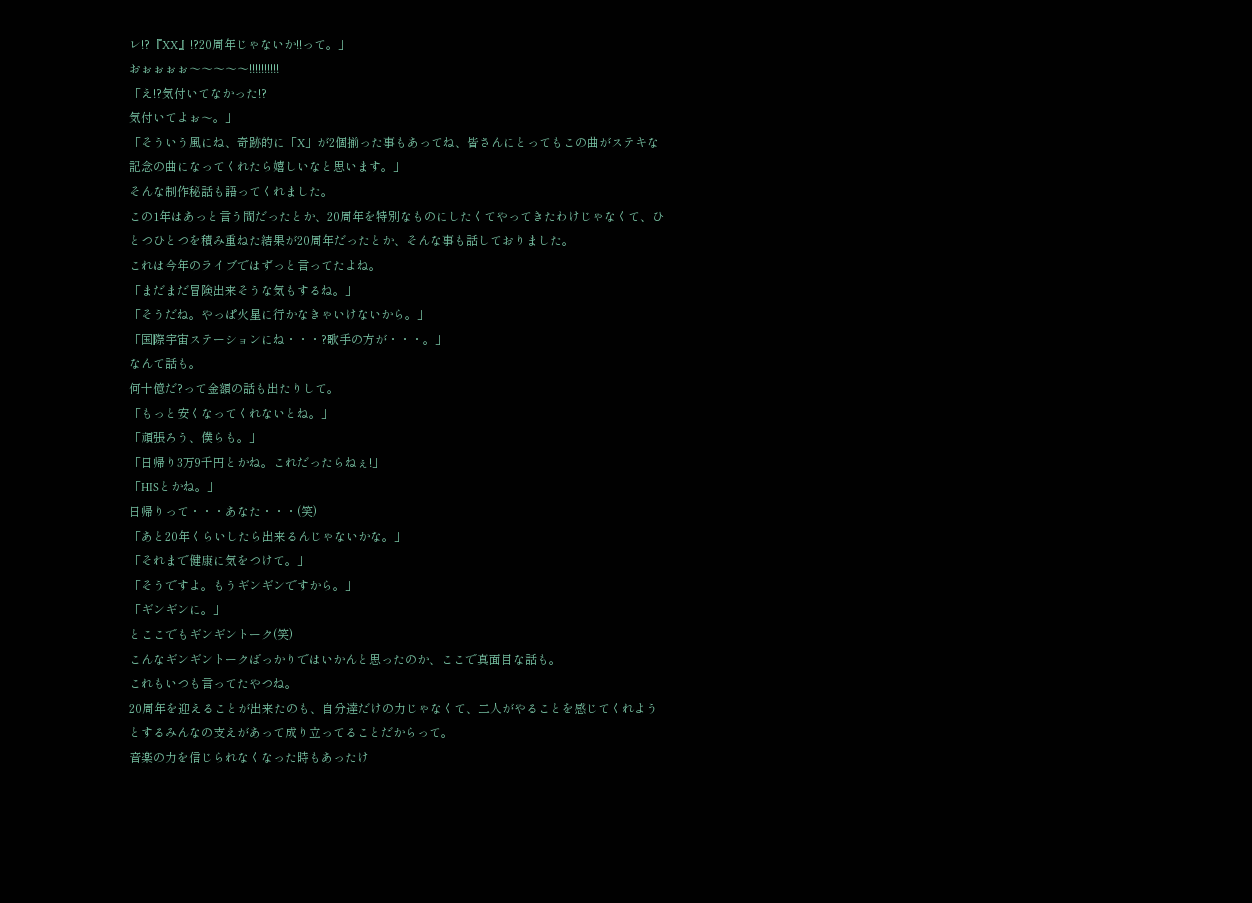レ!?『XX』!?20周年じゃないか!!って。」
おぉぉぉぉ〜〜〜〜〜!!!!!!!!!!
「え!?気付いてなかった!?
気付いてよぉ〜。」
「そういう風にね、奇跡的に「X」が2個揃った事もあってね、皆さんにとってもこの曲がステキな記念の曲になってくれたら嬉しいなと思います。」
そんな制作秘話も語ってくれました。
この1年はあっと言う間だったとか、20周年を特別なものにしたくてやってきたわけじゃなくて、ひとつひとつを積み重ねた結果が20周年だったとか、そんな事も話しておりました。
これは今年のライブではずっと言ってたよね。
「まだまだ冒険出来そうな気もするね。」
「そうだね。やっぱ火星に行かなきゃいけないから。」
「国際宇宙ステーションにね・・・?歌手の方が・・・。」
なんて話も。
何十億だ?って金額の話も出たりして。
「もっと安くなってくれないとね。」
「頑張ろう、僕らも。」
「日帰り3万9千円とかね。これだったらねぇ!」
「HISとかね。」
日帰りって・・・あなた・・・(笑)
「あと20年くらいしたら出来るんじゃないかな。」
「それまで健康に気をつけて。」
「そうですよ。もうギンギンですから。」
「ギンギンに。」
とここでもギンギントーク(笑)
こんなギンギントークばっかりではいかんと思ったのか、ここで真面目な話も。
これもいつも言ってたやつね。
20周年を迎えることが出来たのも、自分達だけの力じゃなくて、二人がやることを感じてくれようとするみんなの支えがあって成り立ってることだからって。
音楽の力を信じられなくなった時もあったけ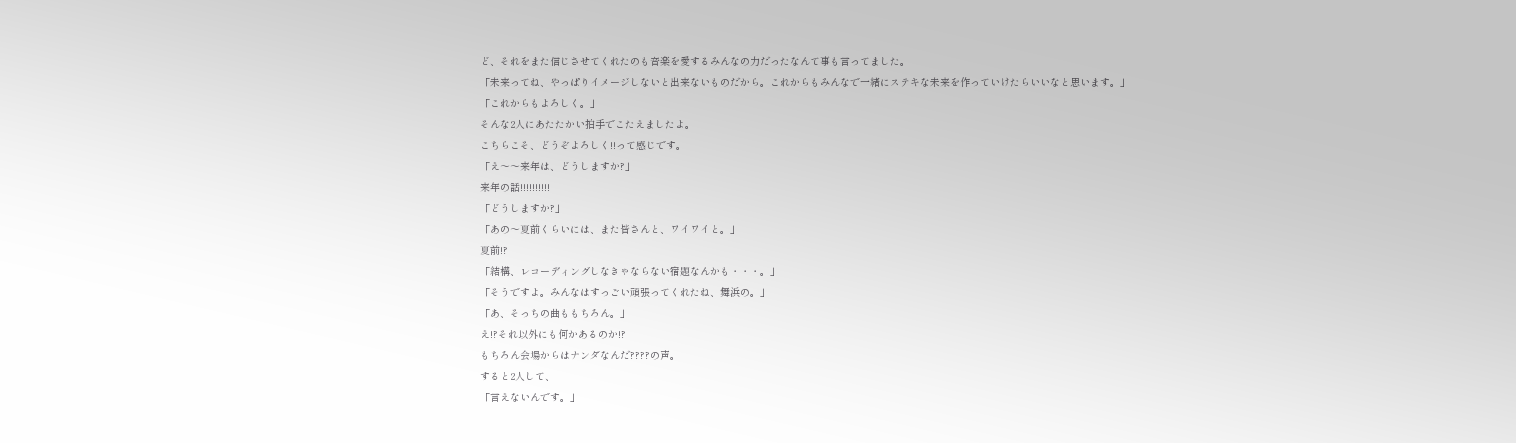ど、それをまた信じさせてくれたのも音楽を愛するみんなの力だったなんて事も言ってました。
「未来ってね、やっぱりイメージしないと出来ないものだから。これからもみんなで一緒にステキな未来を作っていけたらいいなと思います。」
「これからもよろしく。」
そんな2人にあたたかい拍手でこたえましたよ。
こちらこそ、どうぞよろしく!!って感じです。
「え〜〜来年は、どうしますか?」
来年の話!!!!!!!!!!
「どうしますか?」
「あの〜夏前くらいには、また皆さんと、ワイワイと。」
夏前!?
「結構、レコーディングしなきゃならない宿題なんかも・・・。」
「そうですよ。みんなはすっごい頑張ってくれたね、舞浜の。」
「あ、そっちの曲ももちろん。」
え!?それ以外にも何かあるのか!?
もちろん会場からはナンダなんだ????の声。
すると2人して、
「言えないんです。」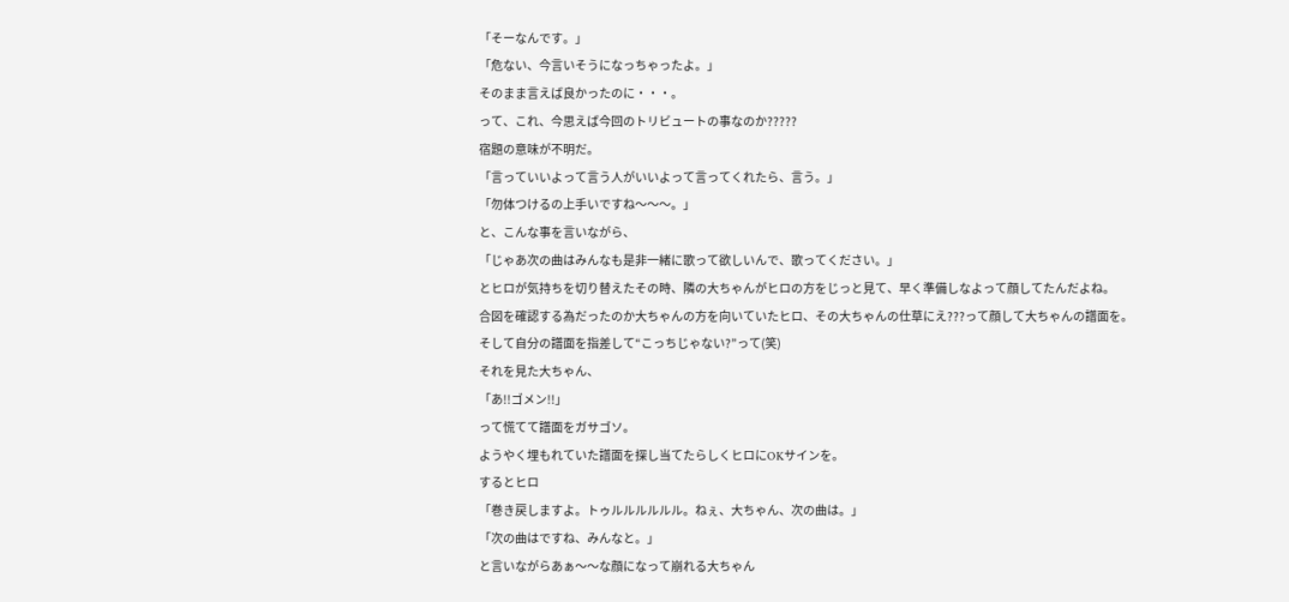「そーなんです。」
「危ない、今言いそうになっちゃったよ。」
そのまま言えば良かったのに・・・。
って、これ、今思えば今回のトリビュートの事なのか?????
宿題の意味が不明だ。
「言っていいよって言う人がいいよって言ってくれたら、言う。」
「勿体つけるの上手いですね〜〜〜。」
と、こんな事を言いながら、
「じゃあ次の曲はみんなも是非一緒に歌って欲しいんで、歌ってください。」
とヒロが気持ちを切り替えたその時、隣の大ちゃんがヒロの方をじっと見て、早く準備しなよって顔してたんだよね。
合図を確認する為だったのか大ちゃんの方を向いていたヒロ、その大ちゃんの仕草にえ???って顔して大ちゃんの譜面を。
そして自分の譜面を指差して“こっちじゃない?”って(笑)
それを見た大ちゃん、
「あ!!ゴメン!!」
って慌てて譜面をガサゴソ。
ようやく埋もれていた譜面を探し当てたらしくヒロにOKサインを。
するとヒロ
「巻き戻しますよ。トゥルルルルルル。ねぇ、大ちゃん、次の曲は。」
「次の曲はですね、みんなと。」
と言いながらあぁ〜〜な顔になって崩れる大ちゃん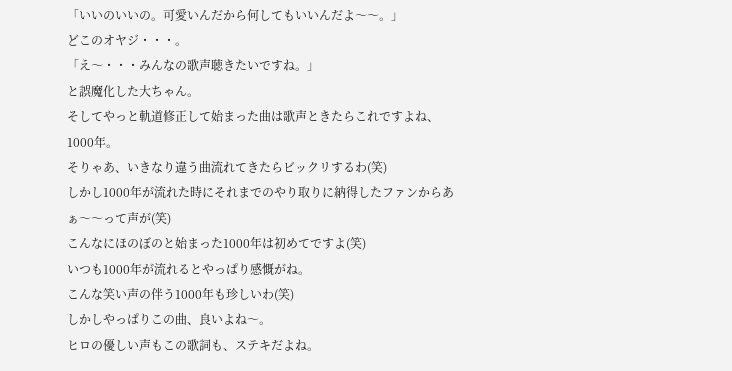「いいのいいの。可愛いんだから何してもいいんだよ〜〜。」
どこのオヤジ・・・。
「え〜・・・みんなの歌声聴きたいですね。」
と誤魔化した大ちゃん。
そしてやっと軌道修正して始まった曲は歌声ときたらこれですよね、1000年。
そりゃあ、いきなり違う曲流れてきたらビックリするわ(笑)
しかし1000年が流れた時にそれまでのやり取りに納得したファンからあぁ〜〜って声が(笑)
こんなにほのぼのと始まった1000年は初めてですよ(笑)
いつも1000年が流れるとやっぱり感慨がね。
こんな笑い声の伴う1000年も珍しいわ(笑)
しかしやっぱりこの曲、良いよね〜。
ヒロの優しい声もこの歌詞も、ステキだよね。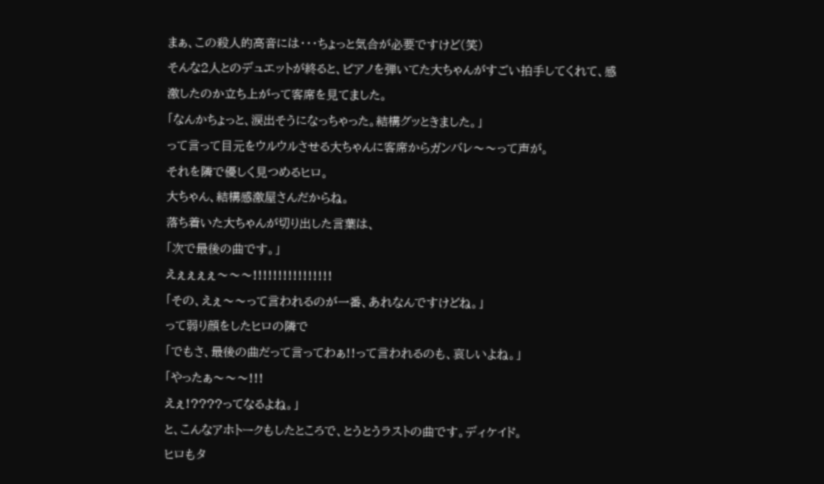まぁ、この殺人的高音には・・・ちょっと気合が必要ですけど(笑)
そんな2人とのデュエットが終ると、ピアノを弾いてた大ちゃんがすごい拍手してくれて、感激したのか立ち上がって客席を見てました。
「なんかちょっと、涙出そうになっちゃった。結構グッときました。」
って言って目元をウルウルさせる大ちゃんに客席からガンバレ〜〜って声が。
それを隣で優しく見つめるヒロ。
大ちゃん、結構感激屋さんだからね。
落ち着いた大ちゃんが切り出した言葉は、
「次で最後の曲です。」
えぇぇぇぇ〜〜〜!!!!!!!!!!!!!!!!
「その、えぇ〜〜って言われるのが一番、あれなんですけどね。」
って弱り顔をしたヒロの隣で
「でもさ、最後の曲だって言ってわぁ!!って言われるのも、哀しいよね。」
「やったぁ〜〜〜!!!
えぇ!????ってなるよね。」
と、こんなアホトークもしたところで、とうとうラストの曲です。ディケイド。
ヒロもタ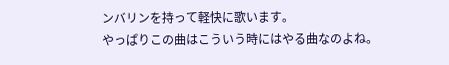ンバリンを持って軽快に歌います。
やっぱりこの曲はこういう時にはやる曲なのよね。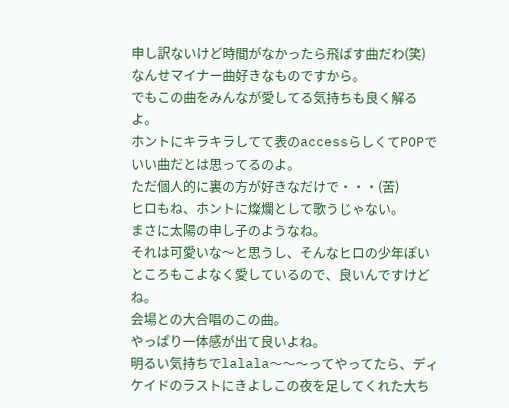申し訳ないけど時間がなかったら飛ばす曲だわ(笑)
なんせマイナー曲好きなものですから。
でもこの曲をみんなが愛してる気持ちも良く解るよ。
ホントにキラキラしてて表のaccessらしくてPOPでいい曲だとは思ってるのよ。
ただ個人的に裏の方が好きなだけで・・・(苦)
ヒロもね、ホントに燦爛として歌うじゃない。
まさに太陽の申し子のようなね。
それは可愛いな〜と思うし、そんなヒロの少年ぽいところもこよなく愛しているので、良いんですけどね。
会場との大合唱のこの曲。
やっぱり一体感が出て良いよね。
明るい気持ちでlalala〜〜〜ってやってたら、ディケイドのラストにきよしこの夜を足してくれた大ち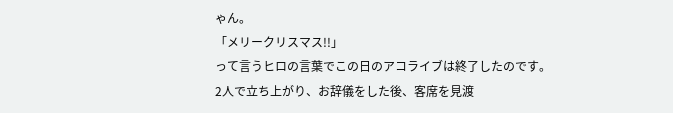ゃん。
「メリークリスマス!!」
って言うヒロの言葉でこの日のアコライブは終了したのです。
2人で立ち上がり、お辞儀をした後、客席を見渡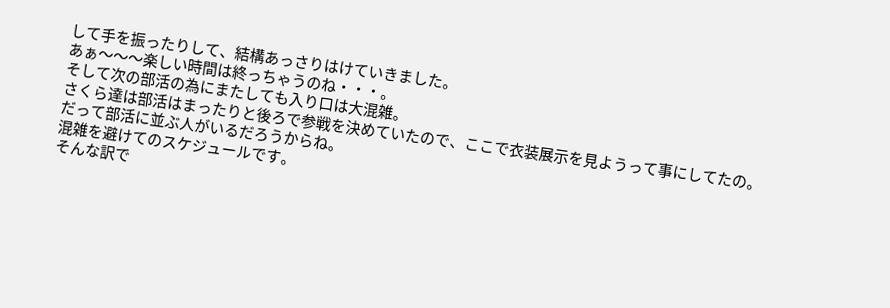して手を振ったりして、結構あっさりはけていきました。
あぁ〜〜〜楽しい時間は終っちゃうのね・・・。
そして次の部活の為にまたしても入り口は大混雑。
さくら達は部活はまったりと後ろで参戦を決めていたので、ここで衣装展示を見ようって事にしてたの。
だって部活に並ぶ人がいるだろうからね。
混雑を避けてのスケジュールです。
そんな訳で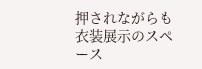押されながらも衣装展示のスペース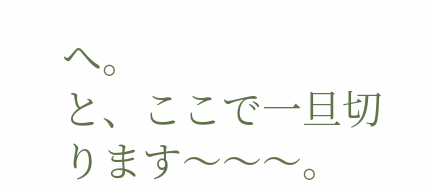へ。
と、ここで一旦切ります〜〜〜。